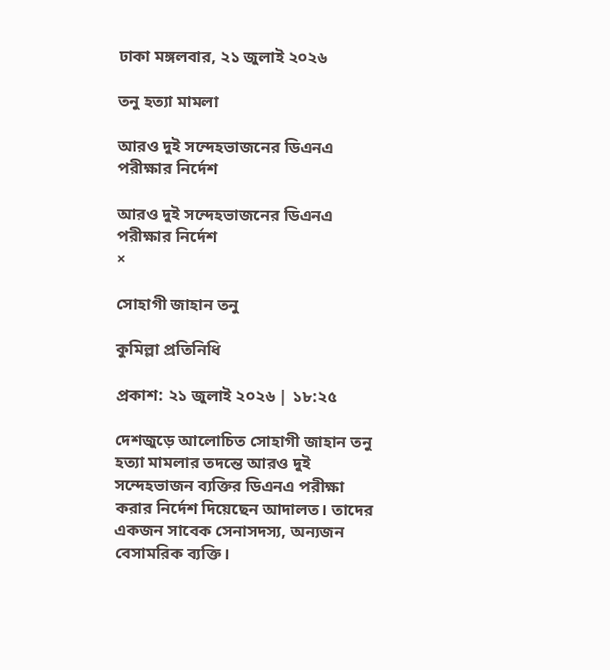ঢাকা মঙ্গলবার, ২১ জুলাই ২০২৬

তনু হত্যা মামলা

আরও দুই সন্দেহভাজনের ডিএনএ পরীক্ষার নির্দেশ

আরও দুই সন্দেহভাজনের ডিএনএ পরীক্ষার নির্দেশ
×

সোহাগী জাহান তনু

কুমিল্লা প্রতিনিধি

প্রকাশ: ২১ জুলাই ২০২৬ | ১৮:২৫

দেশজুড়ে আলোচিত সোহাগী জাহান তনু হত্যা মামলার তদন্তে আরও দুই সন্দেহভাজন ব্যক্তির ডিএনএ পরীক্ষা করার নির্দেশ দিয়েছেন আদালত। তাদের একজন সাবেক সেনাসদস্য, অন্যজন বেসামরিক ব্যক্তি।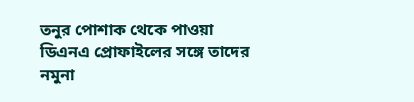তনুর পোশাক থেকে পাওয়া ডিএনএ প্রোফাইলের সঙ্গে তাদের নমুনা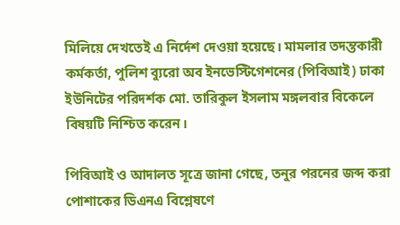মিলিয়ে দেখতেই এ নির্দেশ দেওয়া হয়েছে। মামলার তদন্তকারী কর্মকর্তা, পুলিশ ব্যুরো অব ইনভেস্টিগেশনের (পিবিআই) ঢাকা ইউনিটের পরিদর্শক মো. তারিকুল ইসলাম মঙ্গলবার বিকেলে বিষয়টি নিশ্চিত করেন।

পিবিআই ও আদালত সূত্রে জানা গেছে, তনুর পরনের জব্দ করা পোশাকের ডিএনএ বিশ্লেষণে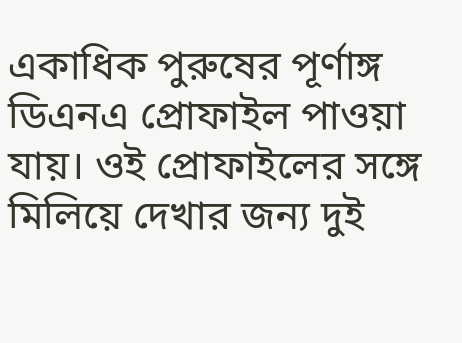একাধিক পুরুষের পূর্ণাঙ্গ ডিএনএ প্রোফাইল পাওয়া যায়। ওই প্রোফাইলের সঙ্গে মিলিয়ে দেখার জন্য দুই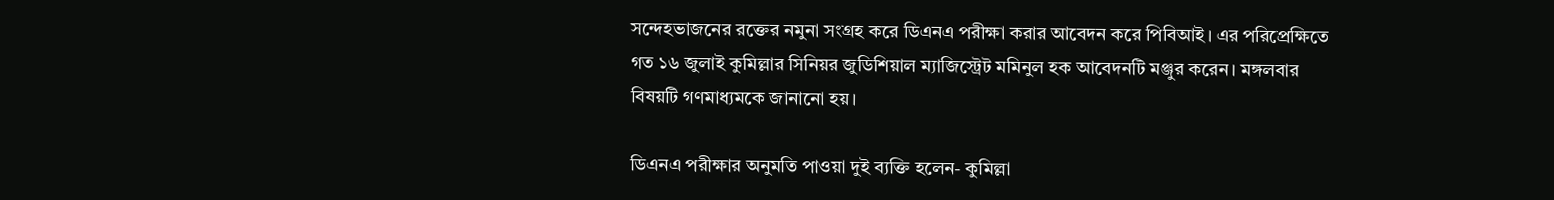সন্দেহভাজনের রক্তের নমুনা সংগ্রহ করে ডিএনএ পরীক্ষা করার আবেদন করে পিবিআই। এর পরিপ্রেক্ষিতে গত ১৬ জুলাই কুমিল্লার সিনিয়র জুডিশিয়াল ম্যাজিস্ট্রেট মমিনুল হক আবেদনটি মঞ্জুর করেন। মঙ্গলবার বিষয়টি গণমাধ্যমকে জানানো হয়।

ডিএনএ পরীক্ষার অনুমতি পাওয়া দুই ব্যক্তি হলেন- কুমিল্লা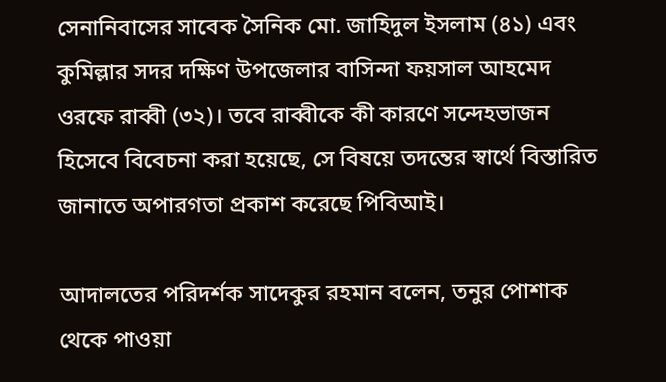সেনানিবাসের সাবেক সৈনিক মো. জাহিদুল ইসলাম (৪১) এবং কুমিল্লার সদর দক্ষিণ উপজেলার বাসিন্দা ফয়সাল আহমেদ ওরফে রাব্বী (৩২)। তবে রাব্বীকে কী কারণে সন্দেহভাজন হিসেবে বিবেচনা করা হয়েছে, সে বিষয়ে তদন্তের স্বার্থে বিস্তারিত জানাতে অপারগতা প্রকাশ করেছে পিবিআই।

আদালতের পরিদর্শক সাদেকুর রহমান বলেন, তনুর পোশাক থেকে পাওয়া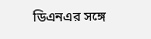ডিএনএর সঙ্গে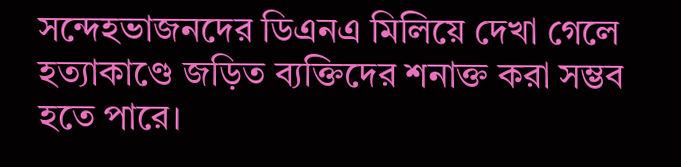সন্দেহভাজনদের ডিএনএ মিলিয়ে দেখা গেলে হত্যাকাণ্ডে জড়িত ব্যক্তিদের শনাক্ত করা সম্ভব হতে পারে।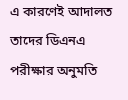এ কারণেই আদালত তাদের ডিএনএ পরীক্ষার অনুমতি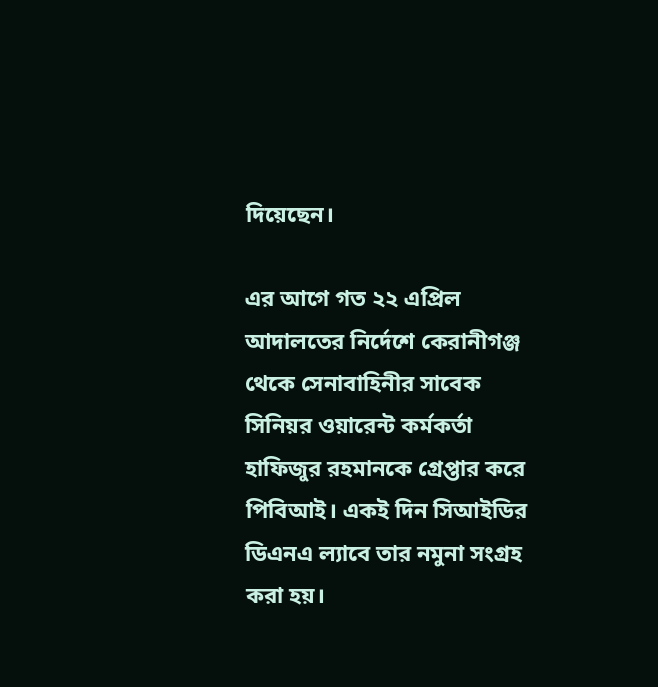দিয়েছেন।

এর আগে গত ২২ এপ্রিল আদালতের নির্দেশে কেরানীগঞ্জ থেকে সেনাবাহিনীর সাবেক সিনিয়র ওয়ারেন্ট কর্মকর্তা হাফিজুর রহমানকে গ্রেপ্তার করে পিবিআই। একই দিন সিআইডির ডিএনএ ল্যাবে তার নমুনা সংগ্রহ করা হয়।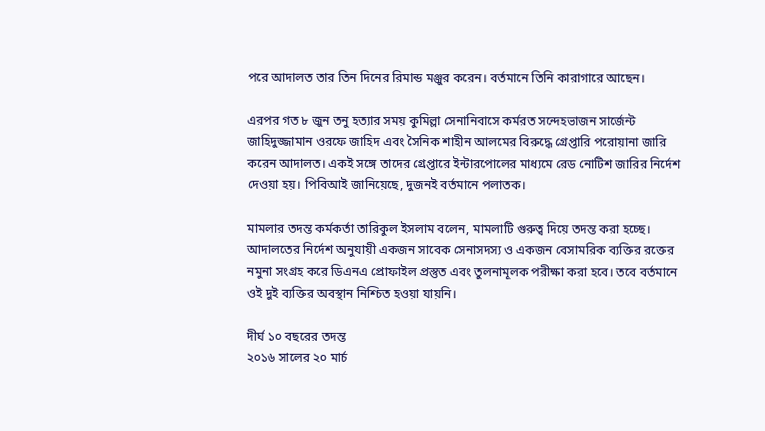পরে আদালত তার তিন দিনের রিমান্ড মঞ্জুর করেন। বর্তমানে তিনি কারাগারে আছেন।

এরপর গত ৮ জুন তনু হত্যার সময় কুমিল্লা সেনানিবাসে কর্মরত সন্দেহভাজন সার্জেন্ট জাহিদুজ্জামান ওরফে জাহিদ এবং সৈনিক শাহীন আলমের বিরুদ্ধে গ্রেপ্তারি পরোয়ানা জারি করেন আদালত। একই সঙ্গে তাদের গ্রেপ্তারে ইন্টারপোলের মাধ্যমে রেড নোটিশ জারির নির্দেশ দেওয়া হয়। পিবিআই জানিয়েছে, দুজনই বর্তমানে পলাতক।

মামলার তদন্ত কর্মকর্তা তারিকুল ইসলাম বলেন, মামলাটি গুরুত্ব দিয়ে তদন্ত করা হচ্ছে। আদালতের নির্দেশ অনুযায়ী একজন সাবেক সেনাসদস্য ও একজন বেসামরিক ব্যক্তির রক্তের নমুনা সংগ্রহ করে ডিএনএ প্রোফাইল প্রস্তুত এবং তুলনামূলক পরীক্ষা করা হবে। তবে বর্তমানে ওই দুই ব্যক্তির অবস্থান নিশ্চিত হওয়া যায়নি।

দীর্ঘ ১০ বছরের তদন্ত
২০১৬ সালের ২০ মার্চ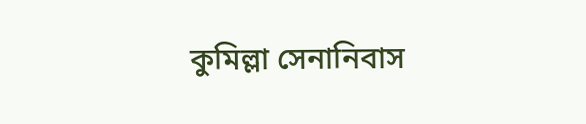কুমিল্লা সেনানিবাস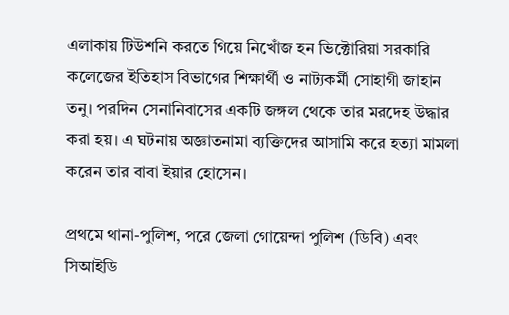এলাকায় টিউশনি করতে গিয়ে নিখোঁজ হন ভিক্টোরিয়া সরকারি কলেজের ইতিহাস বিভাগের শিক্ষার্থী ও নাট্যকর্মী সোহাগী জাহান তনু। পরদিন সেনানিবাসের একটি জঙ্গল থেকে তার মরদেহ উদ্ধার করা হয়। এ ঘটনায় অজ্ঞাতনামা ব্যক্তিদের আসামি করে হত্যা মামলা করেন তার বাবা ইয়ার হোসেন।

প্রথমে থানা-পুলিশ, পরে জেলা গোয়েন্দা পুলিশ (ডিবি) এবং সিআইডি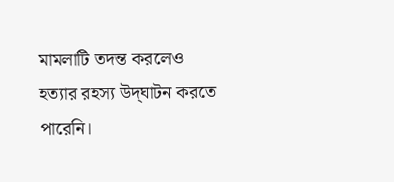মামলাটি তদন্ত করলেও হত্যার রহস্য উদ্‌ঘাটন করতে পারেনি।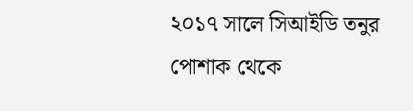২০১৭ সালে সিআইডি তনুর পোশাক থেকে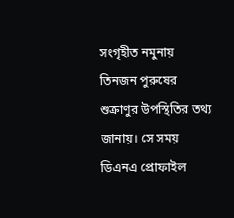সংগৃহীত নমুনায় তিনজন পুরুষের শুক্রাণুর উপস্থিতির তথ্য জানায়। সে সময় ডিএনএ প্রোফাইল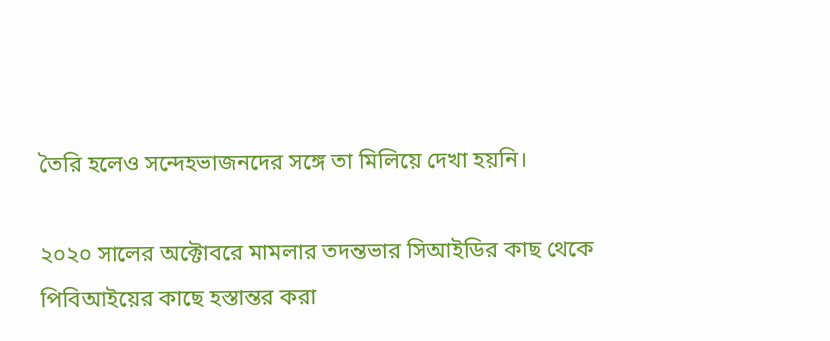তৈরি হলেও সন্দেহভাজনদের সঙ্গে তা মিলিয়ে দেখা হয়নি।

২০২০ সালের অক্টোবরে মামলার তদন্তভার সিআইডির কাছ থেকে পিবিআইয়ের কাছে হস্তান্তর করা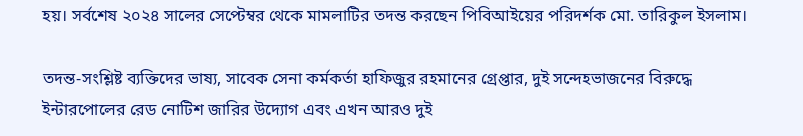হয়। সর্বশেষ ২০২৪ সালের সেপ্টেম্বর থেকে মামলাটির তদন্ত করছেন পিবিআইয়ের পরিদর্শক মো. তারিকুল ইসলাম।

তদন্ত-সংশ্লিষ্ট ব্যক্তিদের ভাষ্য, সাবেক সেনা কর্মকর্তা হাফিজুর রহমানের গ্রেপ্তার, দুই সন্দেহভাজনের বিরুদ্ধে ইন্টারপোলের রেড নোটিশ জারির উদ্যোগ এবং এখন আরও দুই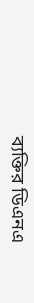ব্যক্তির ডিএনএ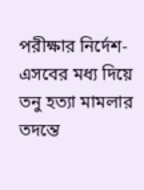পরীক্ষার নির্দেশ- এসবের মধ্য দিয়ে তনু হত্যা মামলার তদন্তে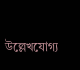উল্লেখযোগ্য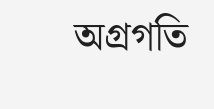অগ্রগতি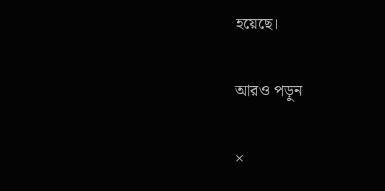হয়েছে।

আরও পড়ুন

×